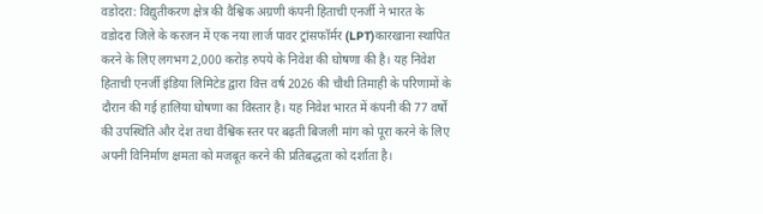वडोदरा: विद्युतीकरण क्षेत्र की वैश्विक अग्रणी कंपनी हिताची एनर्जी ने भारत के वडोदरा जिले के करजन में एक नया लार्ज पावर ट्रांसफॉर्मर (LPT)कारखाना स्थापित करने के लिए लगभग 2,000 करोड़ रुपये के निवेश की घोषणा की है। यह निवेश हिताची एनर्जी इंडिया लिमिटेड द्वारा वित्त वर्ष 2026 की चौथी तिमाही के परिणामों के दौरान की गई हालिया घोषणा का विस्तार है। यह निवेश भारत में कंपनी की 77 वर्षों की उपस्थिति और देश तथा वैश्विक स्तर पर बढ़ती बिजली मांग को पूरा करने के लिए अपनी विनिर्माण क्षमता को मजबूत करने की प्रतिबद्धता को दर्शाता है।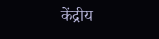केंद्रीय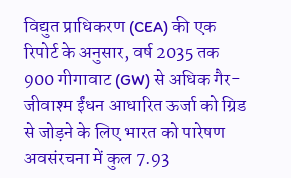विद्युत प्राधिकरण (CEA) की एक रिपोर्ट के अनुसार, वर्ष 2035 तक 900 गीगावाट (GW) से अधिक गैर-जीवाश्म ईंधन आधारित ऊर्जा को ग्रिड से जोड़ने के लिए भारत को पारेषण अवसंरचना में कुल 7.93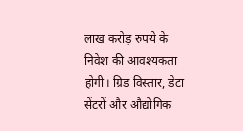लाख करोड़ रुपये के निवेश की आवश्यकता होगी। ग्रिड विस्तार, डेटा सेंटरों और औद्योगिक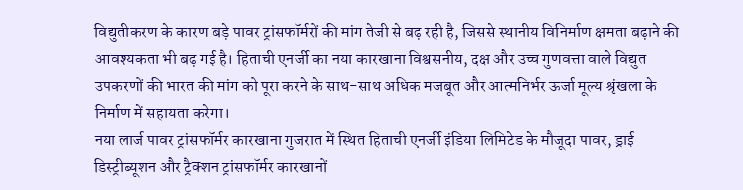विद्युतीकरण के कारण बड़े पावर ट्रांसफॉर्मरों की मांग तेजी से बढ़ रही है, जिससे स्थानीय विनिर्माण क्षमता बढ़ाने की आवश्यकता भी बढ़ गई है। हिताची एनर्जी का नया कारखाना विश्वसनीय, दक्ष और उच्च गुणवत्ता वाले विद्युत उपकरणों की भारत की मांग को पूरा करने के साथ-साथ अधिक मजबूत और आत्मनिर्भर ऊर्जा मूल्य श्रृंखला के निर्माण में सहायता करेगा।
नया लार्ज पावर ट्रांसफॉर्मर कारखाना गुजरात में स्थित हिताची एनर्जी इंडिया लिमिटेड के मौजूदा पावर, ड्राई डिस्ट्रीब्यूशन और ट्रैक्शन ट्रांसफॉर्मर कारखानों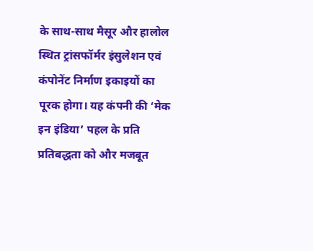के साथ-साथ मैसूर और हालोल स्थित ट्रांसफॉर्मर इंसुलेशन एवं कंपोनेंट निर्माण इकाइयों का पूरक होगा। यह कंपनी की ‘मेक इन इंडिया’ पहल के प्रति प्रतिबद्धता को और मजबूत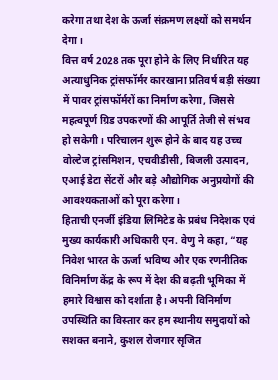करेगा तथा देश के ऊर्जा संक्रमण लक्ष्यों को समर्थन देगा।
वित्त वर्ष 2028 तक पूरा होने के लिए निर्धारित यह अत्याधुनिक ट्रांसफॉर्मर कारखाना प्रतिवर्ष बड़ी संख्या में पावर ट्रांसफॉर्मरों का निर्माण करेगा, जिससे महत्वपूर्ण ग्रिड उपकरणों की आपूर्ति तेजी से संभव हो सकेगी। परिचालन शुरू होने के बाद यह उच्च वोल्टेज ट्रांसमिशन, एचवीडीसी, बिजली उत्पादन, एआई डेटा सेंटरों और बड़े औद्योगिक अनुप्रयोगों की आवश्यकताओं को पूरा करेगा।
हिताची एनर्जी इंडिया लिमिटेड के प्रबंध निदेशक एवं मुख्य कार्यकारी अधिकारी एन. वेणु ने कहा, “यह निवेश भारत के ऊर्जा भविष्य और एक रणनीतिक विनिर्माण केंद्र के रूप में देश की बढ़ती भूमिका में हमारे विश्वास को दर्शाता है। अपनी विनिर्माण उपस्थिति का विस्तार कर हम स्थानीय समुदायों को सशक्त बनाने, कुशल रोजगार सृजित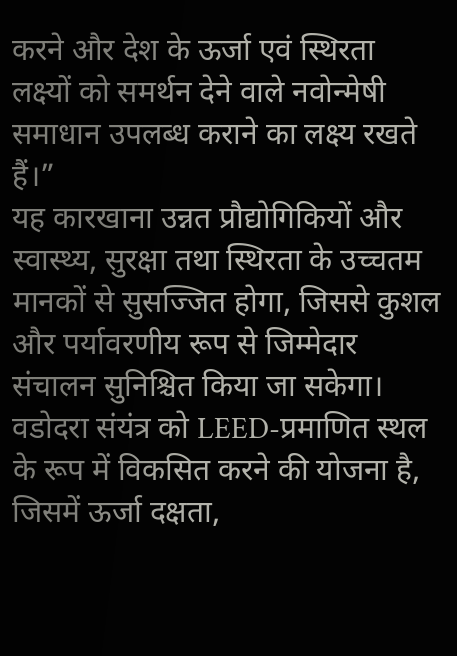करने और देश के ऊर्जा एवं स्थिरता लक्ष्यों को समर्थन देने वाले नवोन्मेषी समाधान उपलब्ध कराने का लक्ष्य रखते हैं।”
यह कारखाना उन्नत प्रौद्योगिकियों और स्वास्थ्य, सुरक्षा तथा स्थिरता के उच्चतम मानकों से सुसज्जित होगा, जिससे कुशल और पर्यावरणीय रूप से जिम्मेदार संचालन सुनिश्चित किया जा सकेगा। वडोदरा संयंत्र को LEED-प्रमाणित स्थल के रूप में विकसित करने की योजना है, जिसमें ऊर्जा दक्षता,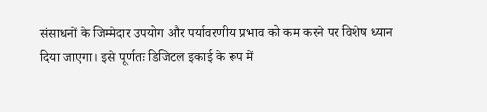संसाधनों के जिम्मेदार उपयोग और पर्यावरणीय प्रभाव को कम करने पर विशेष ध्यान दिया जाएगा। इसे पूर्णतः डिजिटल इकाई के रूप में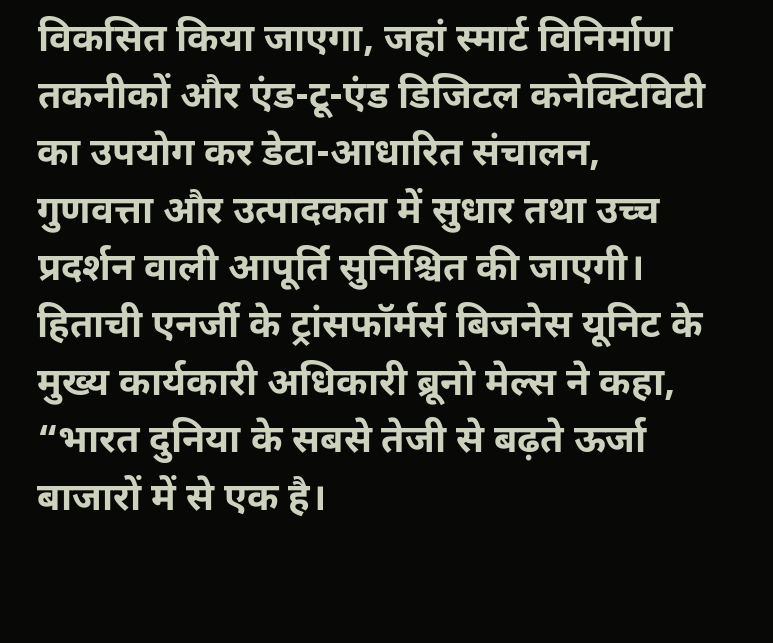विकसित किया जाएगा, जहां स्मार्ट विनिर्माण तकनीकों और एंड-टू-एंड डिजिटल कनेक्टिविटी का उपयोग कर डेटा-आधारित संचालन, गुणवत्ता और उत्पादकता में सुधार तथा उच्च प्रदर्शन वाली आपूर्ति सुनिश्चित की जाएगी।
हिताची एनर्जी के ट्रांसफॉर्मर्स बिजनेस यूनिट के मुख्य कार्यकारी अधिकारी ब्रूनो मेल्स ने कहा, “भारत दुनिया के सबसे तेजी से बढ़ते ऊर्जा बाजारों में से एक है।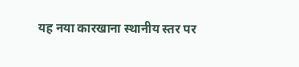यह नया कारखाना स्थानीय स्तर पर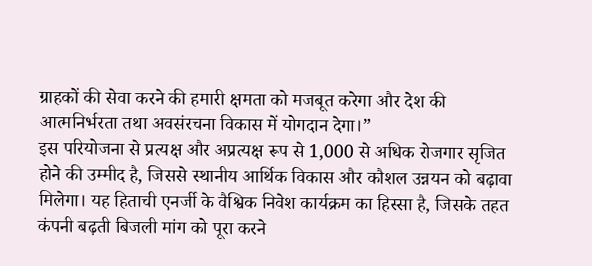ग्राहकों की सेवा करने की हमारी क्षमता को मजबूत करेगा और देश की आत्मनिर्भरता तथा अवसंरचना विकास में योगदान देगा।”
इस परियोजना से प्रत्यक्ष और अप्रत्यक्ष रूप से 1,000 से अधिक रोजगार सृजित होने की उम्मीद है, जिससे स्थानीय आर्थिक विकास और कौशल उन्नयन को बढ़ावा मिलेगा। यह हिताची एनर्जी के वैश्विक निवेश कार्यक्रम का हिस्सा है, जिसके तहत कंपनी बढ़ती बिजली मांग को पूरा करने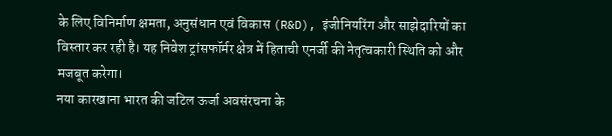के लिए विनिर्माण क्षमता, अनुसंधान एवं विकास (R&D), इंजीनियरिंग और साझेदारियों का विस्तार कर रही है। यह निवेश ट्रांसफॉर्मर क्षेत्र में हिताची एनर्जी की नेतृत्वकारी स्थिति को और मजबूत करेगा।
नया कारखाना भारत की जटिल ऊर्जा अवसंरचना के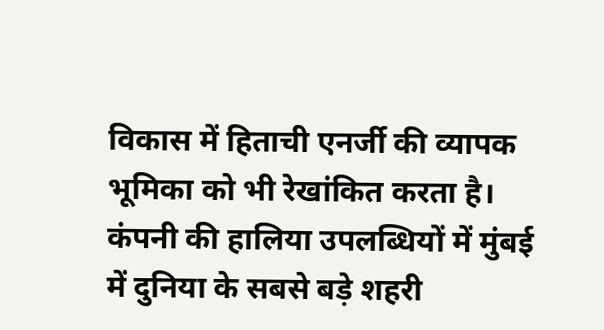विकास में हिताची एनर्जी की व्यापक भूमिका को भी रेखांकित करता है। कंपनी की हालिया उपलब्धियों में मुंबई में दुनिया के सबसे बड़े शहरी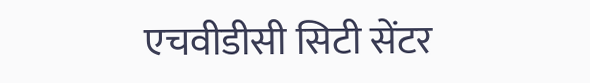एचवीडीसी सिटी सेंटर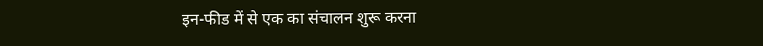इन-फीड में से एक का संचालन शुरू करना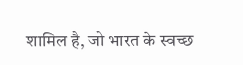शामिल है, जो भारत के स्वच्छ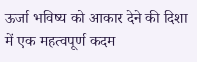ऊर्जा भविष्य को आकार देने की दिशा में एक महत्वपूर्ण कदम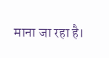माना जा रहा है।